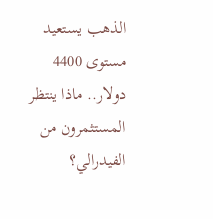الذهب يستعيد مستوى 4400 دولار.. ماذا ينتظر المستثمرون من الفيدرالي؟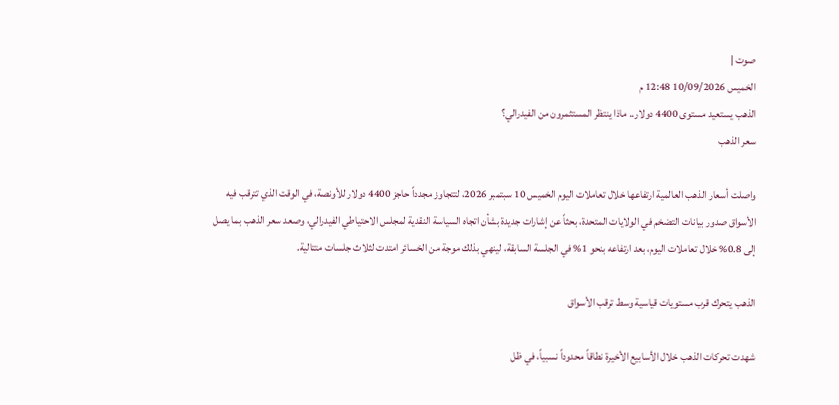صوت |
الخميس 10/09/2026 12:48 م
الذهب يستعيد مستوى 4400 دولار.. ماذا ينتظر المستثمرون من الفيدرالي؟
سعر الذهب

واصلت أسعار الذهب العالمية ارتفاعها خلال تعاملات اليوم الخميس 10 سبتمبر 2026، لتتجاوز مجدداً حاجز 4400 دولار للأونصة، في الوقت الذي تترقب فيه الأسواق صدور بيانات التضخم في الولايات المتحدة، بحثاً عن إشارات جديدة بشأن اتجاه السياسة النقدية لمجلس الاحتياطي الفيدرالي، وصعد سعر الذهب بما يصل إلى 0.8% خلال تعاملات اليوم، بعد ارتفاعه بنحو 1% في الجلسة السابقة، لينهي بذلك موجة من الخسائر امتدت لثلاث جلسات متتالية.

الذهب يتحرك قرب مستويات قياسية وسط ترقب الأسواق

شهدت تحركات الذهب خلال الأسابيع الأخيرة نطاقاً محدوداً نسبياً، في ظل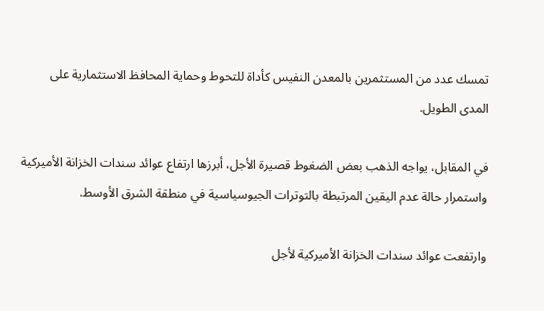تمسك عدد من المستثمرين بالمعدن النفيس كأداة للتحوط وحماية المحافظ الاستثمارية على المدى الطويل.

في المقابل، يواجه الذهب بعض الضغوط قصيرة الأجل، أبرزها ارتفاع عوائد سندات الخزانة الأميركية واستمرار حالة عدم اليقين المرتبطة بالتوترات الجيوسياسية في منطقة الشرق الأوسط.

وارتفعت عوائد سندات الخزانة الأميركية لأجل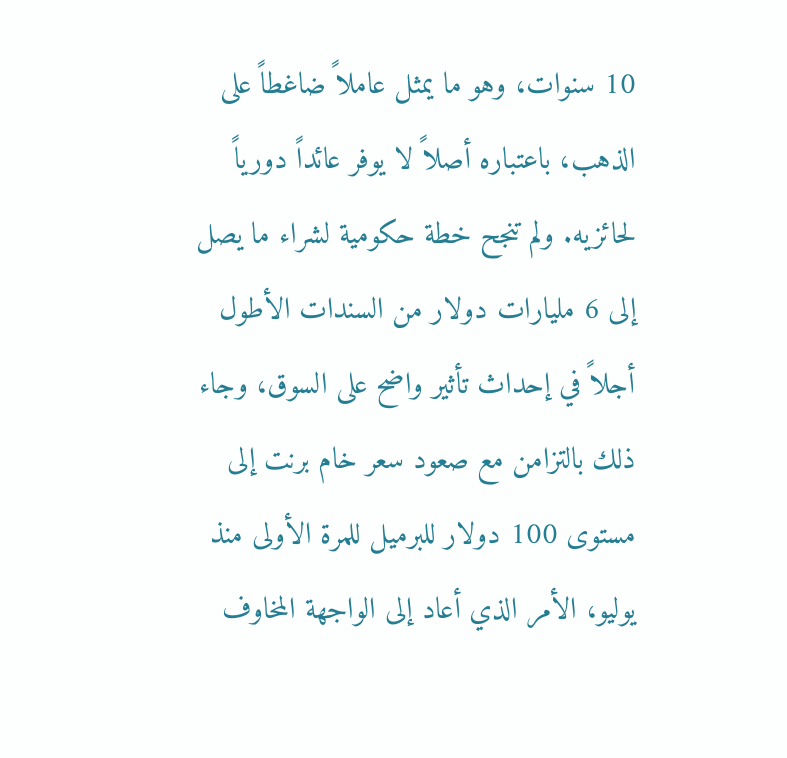10 سنوات، وهو ما يمثل عاملاً ضاغطاً على الذهب، باعتباره أصلاً لا يوفر عائداً دورياً لحائزيه. ولم تنجح خطة حكومية لشراء ما يصل إلى 6 مليارات دولار من السندات الأطول أجلاً في إحداث تأثير واضح على السوق، وجاء ذلك بالتزامن مع صعود سعر خام برنت إلى مستوى 100 دولار للبرميل للمرة الأولى منذ يوليو، الأمر الذي أعاد إلى الواجهة المخاوف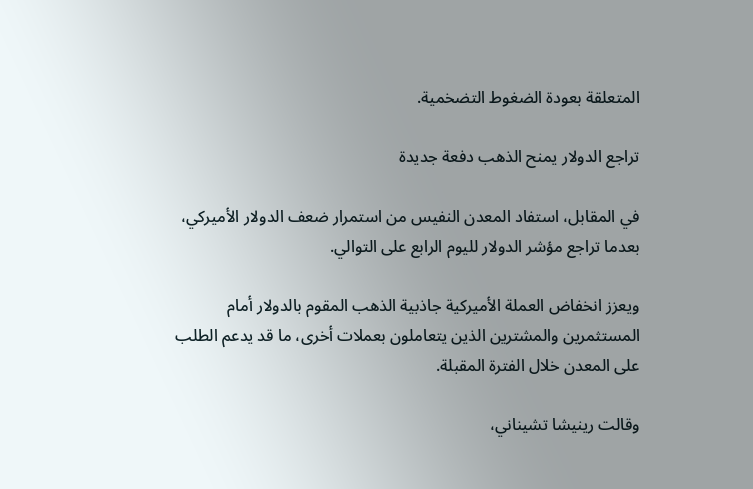المتعلقة بعودة الضغوط التضخمية.

تراجع الدولار يمنح الذهب دفعة جديدة

في المقابل، استفاد المعدن النفيس من استمرار ضعف الدولار الأميركي، بعدما تراجع مؤشر الدولار لليوم الرابع على التوالي.

ويعزز انخفاض العملة الأميركية جاذبية الذهب المقوم بالدولار أمام المستثمرين والمشترين الذين يتعاملون بعملات أخرى، ما قد يدعم الطلب على المعدن خلال الفترة المقبلة.

وقالت رينيشا تشيناني،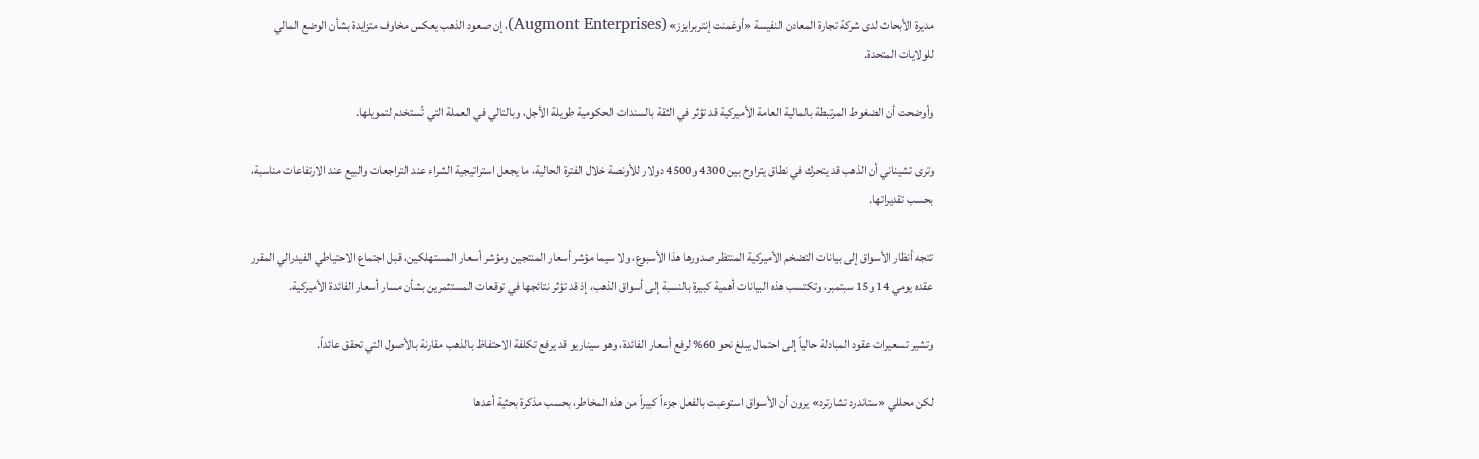مديرة الأبحاث لدى شركة تجارة المعادن النفيسة «أوغمنت إنتربرايزز» (Augmont Enterprises)، إن صعود الذهب يعكس مخاوف متزايدة بشأن الوضع المالي للولايات المتحدة.

وأوضحت أن الضغوط المرتبطة بالمالية العامة الأميركية قد تؤثر في الثقة بالسندات الحكومية طويلة الأجل، وبالتالي في العملة التي تُستخدم لتمويلها.

وترى تشيناني أن الذهب قد يتحرك في نطاق يتراوح بين 4300 و4500 دولار للأونصة خلال الفترة الحالية، ما يجعل استراتيجية الشراء عند التراجعات والبيع عند الارتفاعات مناسبة، بحسب تقديراتها.

تتجه أنظار الأسواق إلى بيانات التضخم الأميركية المنتظر صدورها هذا الأسبوع، ولا سيما مؤشر أسعار المنتجين ومؤشر أسعار المستهلكين، قبل اجتماع الاحتياطي الفيدرالي المقرر عقده يومي 14 و15 سبتمبر، وتكتسب هذه البيانات أهمية كبيرة بالنسبة إلى أسواق الذهب، إذ قد تؤثر نتائجها في توقعات المستثمرين بشأن مسار أسعار الفائدة الأميركية.

وتشير تسعيرات عقود المبادلة حالياً إلى احتمال يبلغ نحو 60% لرفع أسعار الفائدة، وهو سيناريو قد يرفع تكلفة الاحتفاظ بالذهب مقارنة بالأصول التي تحقق عائداً.

لكن محللي «ستاندرد تشارترد» يرون أن الأسواق استوعبت بالفعل جزءاً كبيراً من هذه المخاطر، بحسب مذكرة بحثية أعدها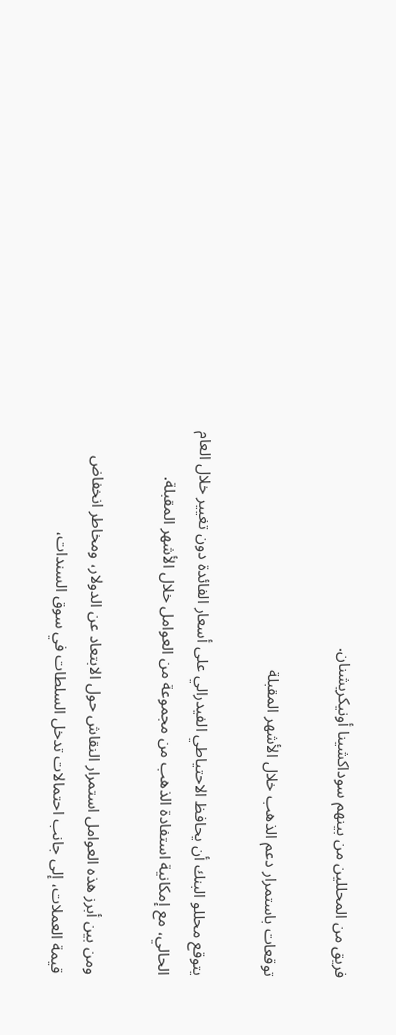فريق من المحللين من بينهم سوداكشينا أونيكريشنان.

توقعات باستمرار دعم الذهب خلال الأشهر المقبلة

يتوقع محللو البنك أن يحافظ الاحتياطي الفيدرالي على أسعار الفائدة دون تغيير خلال العام الحالي، مع إمكانية استفادة الذهب من مجموعة من العوامل خلال الأشهر المقبلة.

ومن بين أبرز هذه العوامل استمرار النقاش حول الابتعاد عن الدولار، ومخاطر انخفاض قيمة العملات، إلى جانب احتمالات تدخل السلطات في سوق السندات،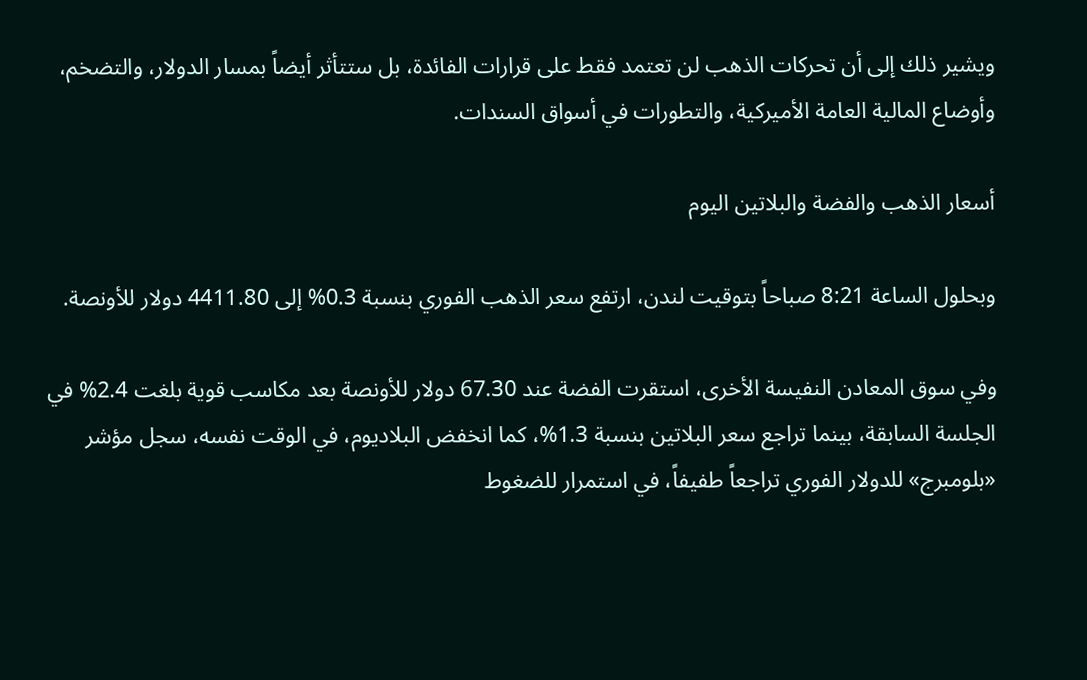ويشير ذلك إلى أن تحركات الذهب لن تعتمد فقط على قرارات الفائدة، بل ستتأثر أيضاً بمسار الدولار، والتضخم، وأوضاع المالية العامة الأميركية، والتطورات في أسواق السندات.

أسعار الذهب والفضة والبلاتين اليوم

وبحلول الساعة 8:21 صباحاً بتوقيت لندن، ارتفع سعر الذهب الفوري بنسبة 0.3% إلى 4411.80 دولار للأونصة.

وفي سوق المعادن النفيسة الأخرى، استقرت الفضة عند 67.30 دولار للأونصة بعد مكاسب قوية بلغت 2.4% في الجلسة السابقة، بينما تراجع سعر البلاتين بنسبة 1.3%، كما انخفض البلاديوم، في الوقت نفسه، سجل مؤشر «بلومبرج» للدولار الفوري تراجعاً طفيفاً، في استمرار للضغوط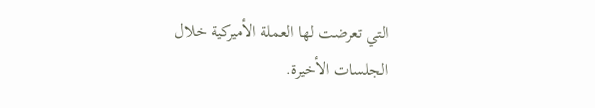التي تعرضت لها العملة الأميركية خلال الجلسات الأخيرة.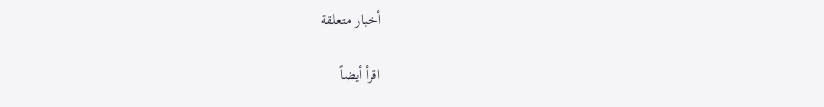أخبار متعلقة

اقرأ أيضاً